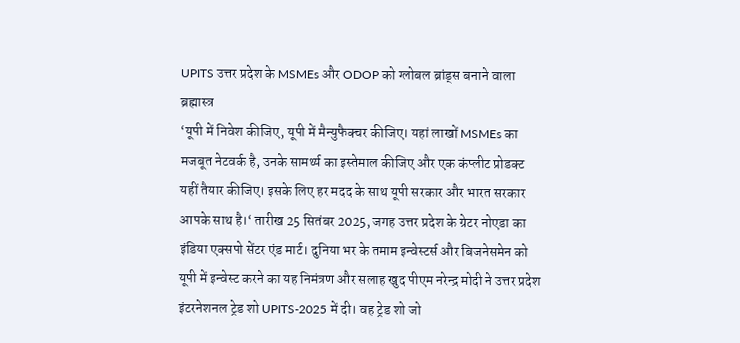UPITS उत्तर प्रदेश के MSMEs और ODOP को ग्लोबल ब्रांड्स बनाने वाला ब्रह्मास्त्र
‘यूपी में निवेश कीजिए, यूपी में मैन्युफैक्चर कीजिए। यहां लाखों MSMEs का मजबूत नेटवर्क है, उनके सामर्थ्य का इस्तेमाल कीजिए और एक कंप्लीट प्रोडक्ट यहीं तैयार कीजिए। इसके लिए हर मदद के साथ यूपी सरकार और भारत सरकार आपके साथ है।‘ तारीख 25 सितंबर 2025, जगह उत्तर प्रदेश के ग्रेटर नोएडा का इंडिया एक्सपो सेंटर एंड मार्ट। दुनिया भर के तमाम इन्वेस्टर्स और बिजनेसमेन को यूपी में इन्वेस्ट करने का यह निमंत्रण और सलाह खुद पीएम नरेन्द्र मोदी ने उत्तर प्रदेश इंटरनेशनल ट्रेड शो UPITS-2025 में दी। वह ट्रेड शो जो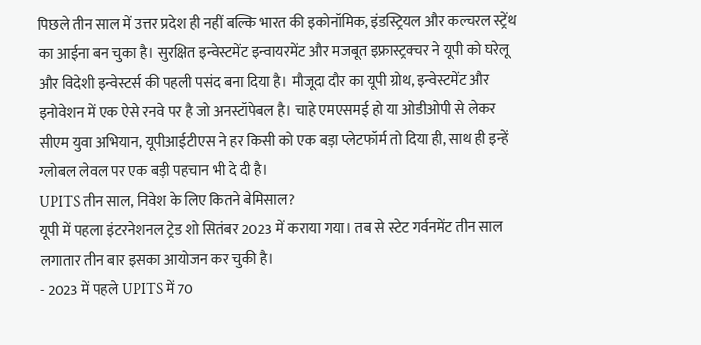पिछले तीन साल में उत्तर प्रदेश ही नहीं बल्कि भारत की इकोनॉमिक, इंडस्ट्रियल और कल्चरल स्ट्रेंथ का आईना बन चुका है। सुरक्षित इन्वेस्टमेंट इन्वायरमेंट और मजबूत इफ्रास्ट्रक्चर ने यूपी को घरेलू और विदेशी इन्वेस्टर्स की पहली पसंद बना दिया है। मौजूदा दौर का यूपी ग्रोथ, इन्वेस्टमेंट और इनोवेशन में एक ऐसे रनवे पर है जो अनस्टॉपेबल है। चाहे एमएसमई हो या ओडीओपी से लेकर सीएम युवा अभियान, यूपीआईटीएस ने हर किसी को एक बड़ा प्लेटफॉर्म तो दिया ही, साथ ही इन्हें ग्लोबल लेवल पर एक बड़ी पहचान भी दे दी है।
UPITS तीन साल, निवेश के लिए कितने बेमिसाल?
यूपी में पहला इंटरनेशनल ट्रेड शो सितंबर 2023 में कराया गया। तब से स्टेट गर्वनमेंट तीन साल लगातार तीन बार इसका आयोजन कर चुकी है।
- 2023 में पहले UPITS में 70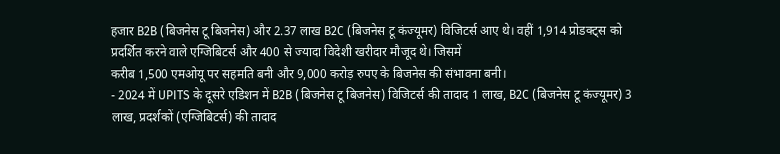हजार B2B (बिजनेस टू बिजनेस) और 2.37 लाख B2C (बिजनेस टू कंज्यूमर) विजिटर्स आए थे। वहीं 1,914 प्रोडक्ट्स को प्रदर्शित करने वाले एग्जिबिटर्स और 400 से ज्यादा विदेशी खरीदार मौजूद थे। जिसमें
करीब 1,500 एमओयू पर सहमति बनी और 9,000 करोड़ रुपए के बिजनेस की संभावना बनी।
- 2024 में UPITS के दूसरे एडिशन में B2B (बिजनेस टू बिजनेस) विजिटर्स की तादाद 1 लाख, B2C (बिजनेस टू कंज्यूमर) 3 लाख, प्रदर्शकों (एग्जिबिटर्स) की तादाद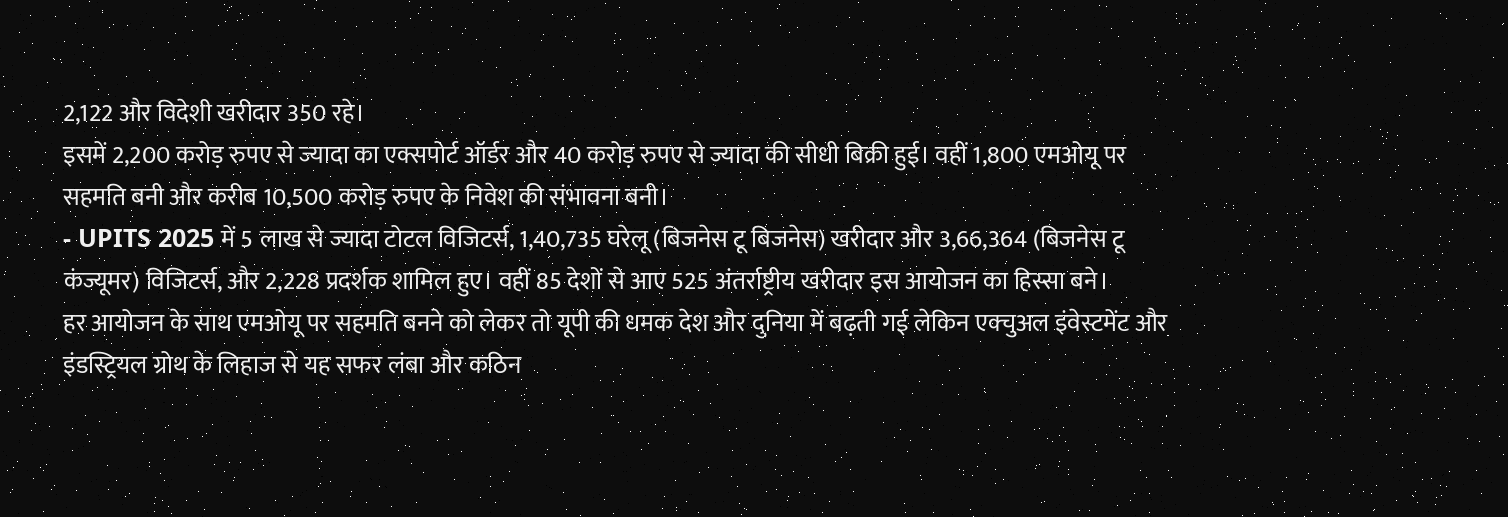2,122 और विदेशी खरीदार 350 रहे।
इसमें 2,200 करोड़ रुपए से ज्यादा का एक्सपोर्ट ऑर्डर और 40 करोड़ रुपए से ज्यादा की सीधी बिक्री हुई। वहीं 1,800 एमओयू पर सहमति बनी और करीब 10,500 करोड़ रुपए के निवेश की संभावना बनी।
- UPITS 2025 में 5 लाख से ज्यादा टोटल विजिटर्स, 1,40,735 घरेलू (बिजनेस टू बिजनेस) खरीदार और 3,66,364 (बिजनेस टू कंज्यूमर) विजिटर्स, और 2,228 प्रदर्शक शामिल हुए। वहीं 85 देशों से आए 525 अंतर्राष्ट्रीय खरीदार इस आयोजन का हिस्सा बने।
हर आयोजन के साथ एमओयू पर सहमति बनने को लेकर तो यूपी की धमक देश और दुनिया में बढ़ती गई लेकिन एक्चुअल इंवेस्टमेंट और इंडस्ट्रियल ग्रोथ के लिहाज से यह सफर लंबा और कठिन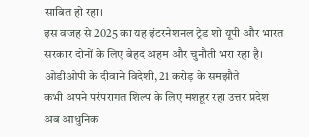साबित हो रहा।
इस वजह से 2025 का यह इंटरनेशनल ट्रेड शो यूपी और भारत सरकार दोनों के लिए बेहद अहम और चुनौती भरा रहा है।
ओडीओपी के दीवाने विदेशी, 21 करोड़ के समझौते
कभी अपने परंपरागत शिल्प के लिए मशहूर रहा उत्तर प्रदेश अब आधुनिक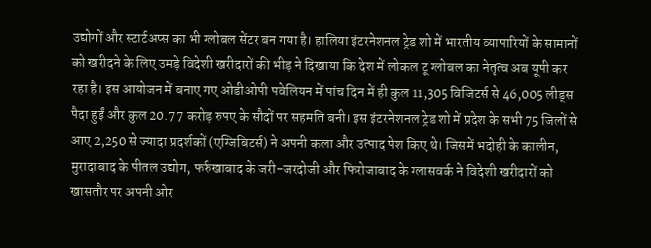उद्योगों और स्टार्टअप्स का भी ग्लोबल सेंटर बन गया है। हालिया इंटरनेशनल ट्रेड शो में भारतीय व्यापारियों के सामानों को खरीदने के लिए उमड़े विदेशी खरीदारों की भीड़ ने दिखाया कि देश में लोकल टू ग्लोबल का नेतृत्व अब यूपी कर रहा है। इस आयोजन में बनाए गए ओडीओपी पवेलियन में पांच दिन में ही कुल 11,305 विजिटर्स से 46,005 लीड्स पैदा हुईं और कुल 20.77 करोड़ रुपए के सौदों पर सहमति बनी। इस इंटरनेशनल ट्रेड शो में प्रदेश के सभी 75 जिलों से आए 2,250 से ज्यादा प्रदर्शकों (एग्जिबिटर्स) ने अपनी कला और उत्पाद पेश किए थे। जिसमें भदोही के कालीन, मुरादाबाद के पीतल उद्योग, फर्रुखाबाद के जरी-जरदोजी और फिरोजाबाद के ग्लासवर्क ने विदेशी खरीदारों को खासतौर पर अपनी ओर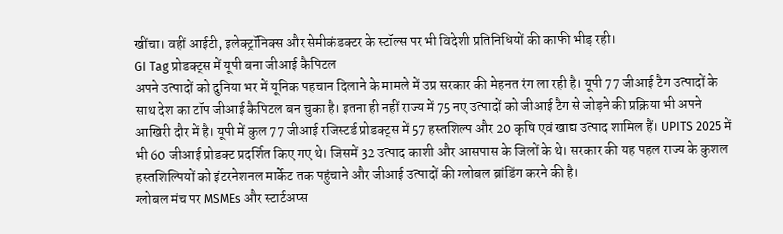खींचा। वहीं आईटी, इलेक्ट्रॉनिक्स और सेमीकंडक्टर के स्टॉल्स पर भी विदेशी प्रतिनिधियों की काफी भीड़ रही।
GI Tag प्रोडक्ट्स में यूपी बना जीआई कैपिटल
अपने उत्पादों को दुनिया भर में यूनिक पहचान दिलाने के मामले में उप्र सरकार की मेहनत रंग ला रही है। यूपी 77 जीआई टैग उत्पादों के साथ देश का टॉप जीआई कैपिटल बन चुका है। इतना ही नहीं राज्य में 75 नए उत्पादों को जीआई टैग से जोड़ने की प्रक्रिया भी अपने आखिरी दौर में है। यूपी में कुल 77 जीआई रजिस्टर्ड प्रोडक्ट्स में 57 हस्तशिल्प और 20 कृषि एवं खाद्य उत्पाद शामिल हैं। UPITS 2025 में भी 60 जीआई प्रोडक्ट प्रदर्शित किए गए थे। जिसमें 32 उत्पाद काशी और आसपास के जिलों के थे। सरकार की यह पहल राज्य के कुशल हस्तशिल्पियों को इंटरनेशनल मार्केट तक पहुंचाने और जीआई उत्पादों की ग्लोबल ब्रांडिंग करने की है।
ग्लोबल मंच पर MSMEs और स्टार्टअप्स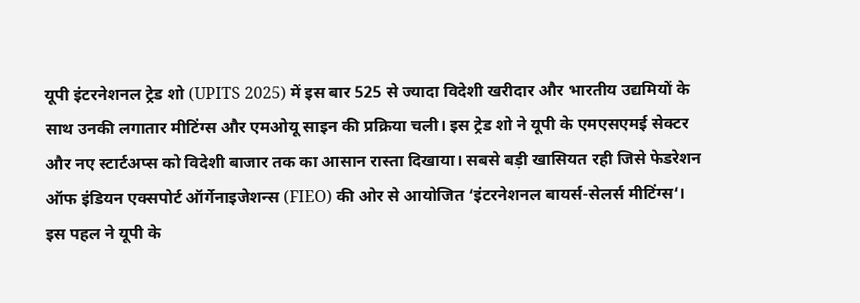यूपी इंटरनेशनल ट्रेड शो (UPITS 2025) में इस बार 525 से ज्यादा विदेशी खरीदार और भारतीय उद्यमियों के साथ उनकी लगातार मीटिंग्स और एमओयू साइन की प्रक्रिया चली। इस ट्रेड शो ने यूपी के एमएसएमई सेक्टर और नए स्टार्टअप्स को विदेशी बाजार तक का आसान रास्ता दिखाया। सबसे बड़ी खासियत रही जिसे फेडरेशन ऑफ इंडियन एक्सपोर्ट ऑर्गेनाइजेशन्स (FIEO) की ओर से आयोजित ‘इंटरनेशनल बायर्स-सेलर्स मीटिंग्स‘। इस पहल ने यूपी के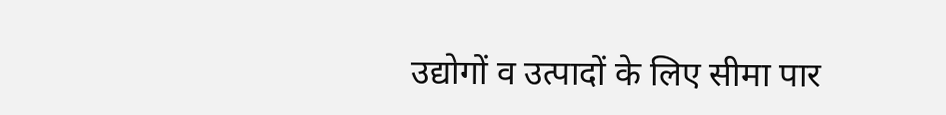उद्योगों व उत्पादों के लिए सीमा पार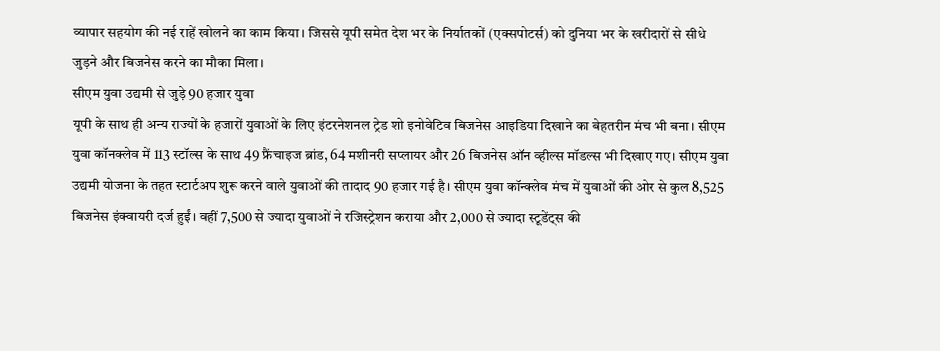व्यापार सहयोग की नई राहें खोलने का काम किया। जिससे यूपी समेत देश भर के निर्यातकों (एक्सपोटर्स) को दुनिया भर के खरीदारों से सीधे जुड़ने और बिजनेस करने का मौका मिला।
सीएम युवा उद्यमी से जुड़े 90 हजार युवा
यूपी के साथ ही अन्य राज्यों के हजारों युवाओं के लिए इंटरनेशनल ट्रेड शो इनोवेटिव बिजनेस आइडिया दिखाने का बेहतरीन मंच भी बना। सीएम युवा कॉनक्लेव में 113 स्टॉल्स के साथ 49 फ्रैंचाइज ब्रांड, 64 मशीनरी सप्लायर और 26 बिजनेस ऑन व्हील्स मॉडल्स भी दिखाए गए। सीएम युवा उद्यमी योजना के तहत स्टार्टअप शुरू करने वाले युवाओं की तादाद 90 हजार गई है। सीएम युवा कॉन्क्लेव मंच में युवाओं की ओर से कुल 8,525 बिजनेस इंक्वायरी दर्ज हुईं। वहीं 7,500 से ज्यादा युवाओं ने रजिस्ट्रेशन कराया और 2,000 से ज्यादा स्टूडेंट्स की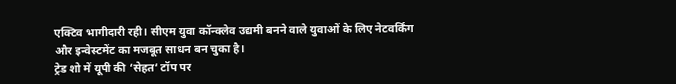एक्टिव भागीदारी रही। सीएम युवा कॉन्क्लेव उद्यमी बनने वाले युवाओं के लिए नेटवर्किंग और इन्वेस्टमेंट का मजबूत साधन बन चुका है।
ट्रेड शो में यूपी की ‘सेहत‘ टॉप पर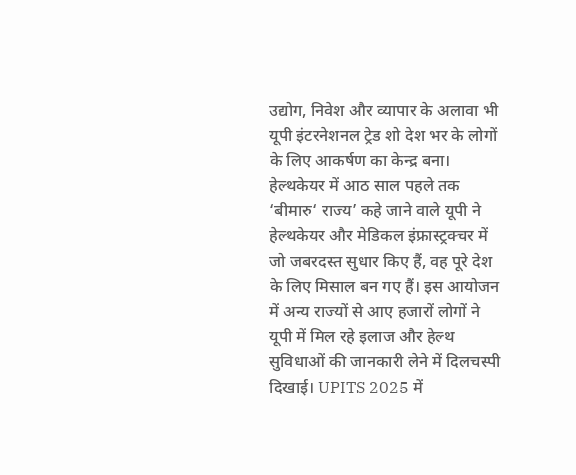उद्योग, निवेश और व्यापार के अलावा भी यूपी इंटरनेशनल ट्रेड शो देश भर के लोगों के लिए आकर्षण का केन्द्र बना। हेल्थकेयर में आठ साल पहले तक ‘बीमारु‘ राज्य’ कहे जाने वाले यूपी ने हेल्थकेयर और मेडिकल इंफ्रास्ट्रक्चर में जो जबरदस्त सुधार किए हैं, वह पूरे देश के लिए मिसाल बन गए हैं। इस आयोजन में अन्य राज्यों से आए हजारों लोगों ने यूपी में मिल रहे इलाज और हेल्थ सुविधाओं की जानकारी लेने में दिलचस्पी दिखाई। UPITS 2025 में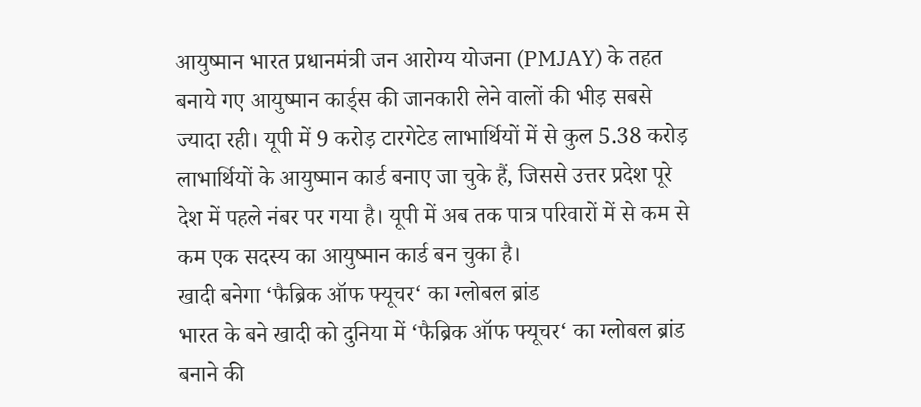आयुष्मान भारत प्रधानमंत्री जन आरोग्य योजना (PMJAY) के तहत बनाये गए आयुष्मान कार्ड्स की जानकारी लेने वालों की भीड़ सबसे ज्यादा रही। यूपी में 9 करोड़ टारगेटेड लाभार्थियों में से कुल 5.38 करोड़ लाभार्थियों के आयुष्मान कार्ड बनाए जा चुके हैं, जिससे उत्तर प्रदेश पूरे देश में पहले नंबर पर गया है। यूपी में अब तक पात्र परिवारों में से कम से कम एक सदस्य का आयुष्मान कार्ड बन चुका है।
खादी बनेगा ‘फैब्रिक ऑफ फ्यूचर‘ का ग्लोबल ब्रांड
भारत के बने खादी को दुनिया में ‘फैब्रिक ऑफ फ्यूचर‘ का ग्लोबल ब्रांड बनाने की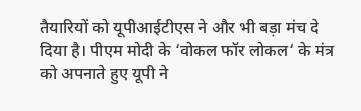तैयारियों को यूपीआईटीएस ने और भी बड़ा मंच दे दिया है। पीएम मोदी के ‘वोकल फॉर लोकल‘ के मंत्र को अपनाते हुए यूपी ने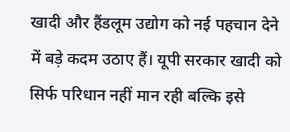खादी और हैंडलूम उद्योग को नई पहचान देने में बड़े कदम उठाए हैं। यूपी सरकार खादी को सिर्फ परिधान नहीं मान रही बल्कि इसे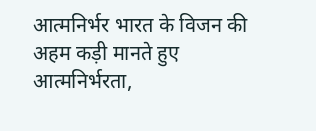आत्मनिर्भर भारत के विजन की अहम कड़ी मानते हुए आत्मनिर्भरता,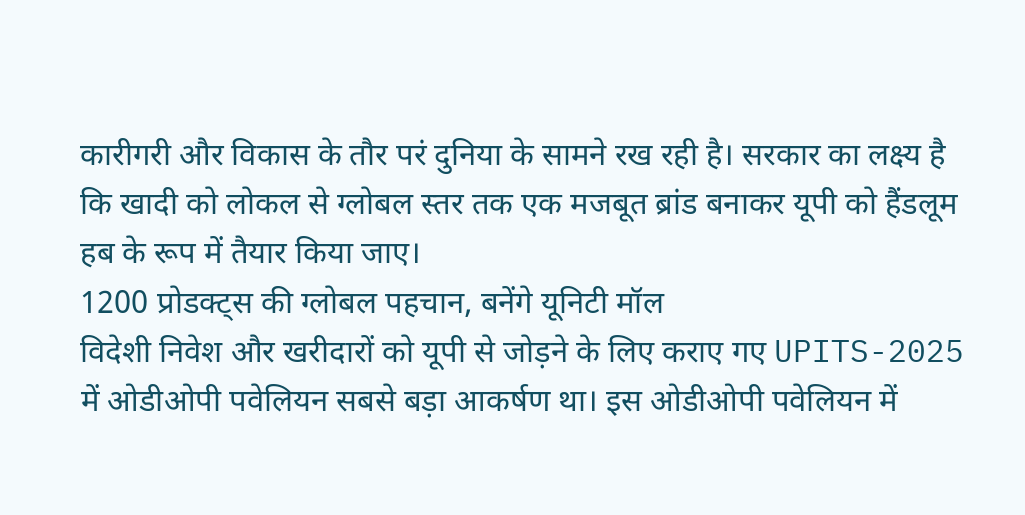कारीगरी और विकास के तौर परं दुनिया के सामने रख रही है। सरकार का लक्ष्य है कि खादी को लोकल से ग्लोबल स्तर तक एक मजबूत ब्रांड बनाकर यूपी को हैंडलूम हब के रूप में तैयार किया जाए।
1200 प्रोडक्ट्स की ग्लोबल पहचान, बनेंगे यूनिटी मॉल
विदेशी निवेश और खरीदारों को यूपी से जोड़ने के लिए कराए गए UPITS-2025 में ओडीओपी पवेलियन सबसे बड़ा आकर्षण था। इस ओडीओपी पवेलियन में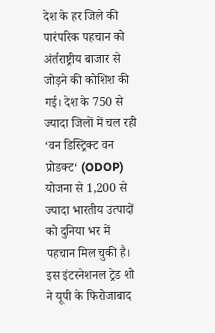देश के हर जिले की पारंपरिक पहचान को अंर्तराष्ट्रीय बाजार से जोड़ने की कोशिश की गई। देश के 750 से ज्यादा जिलों में चल रही ‘वन डिस्ट्रिक्ट वन प्रोडक्ट‘ (ODOP) योजना से 1,200 से ज्यादा भारतीय उत्पादों को दुनिया भर में पहचान मिल चुकी है। इस इंटरनेशनल ट्रेड शो ने यूपी के फिरोजाबाद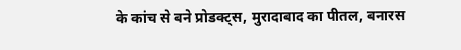के कांच से बने प्रोडक्ट्स, मुरादाबाद का पीतल, बनारस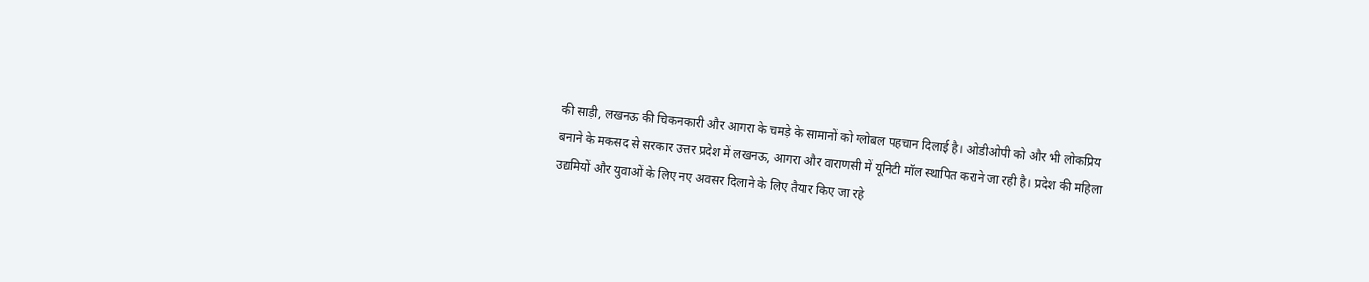की साड़ी, लखनऊ की चिकनकारी और आगरा के चमड़े के सामानों को ग्लोबल पहचान दिलाई है। ओडीओपी को और भी लोकप्रिय बनाने के मकसद से सरकार उत्तर प्रदेश में लखनऊ, आगरा और वाराणसी में यूनिटी मॉल स्थापित कराने जा रही है। प्रदेश की महिला उद्यमियों और युवाओं के लिए नए अवसर दिलाने के लिए तैयार किए जा रहे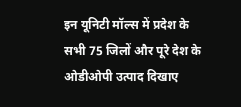इन यूनिटी मॉल्स में प्रदेश के सभी 75 जिलों और पूरे देश के ओडीओपी उत्पाद दिखाए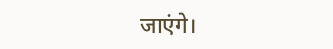जाएंगे।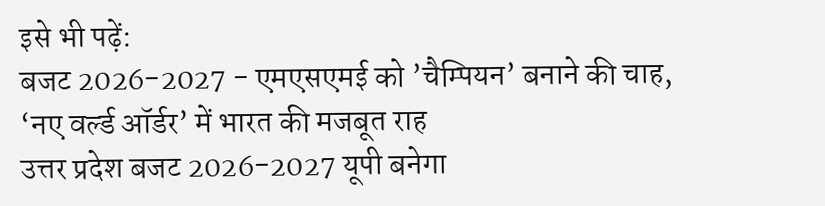इसे भी पढ़ें:
बजट 2026-2027 - एमएसएमई को ’चैम्पियन’ बनाने की चाह, ‘नए वर्ल्ड ऑर्डर’ में भारत की मजबूत राह
उत्तर प्रदेश बजट 2026-2027 यूपी बनेगा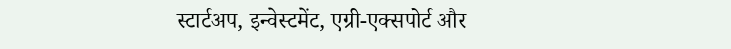स्टार्टअप, इन्वेस्टमेंट, एग्री-एक्सपोर्ट और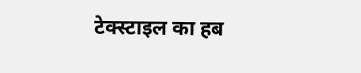टेक्स्टाइल का हब